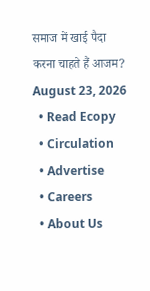समाज में खाई पैदा करना चाहते हैं आजम?
August 23, 2026
  • Read Ecopy
  • Circulation
  • Advertise
  • Careers
  • About Us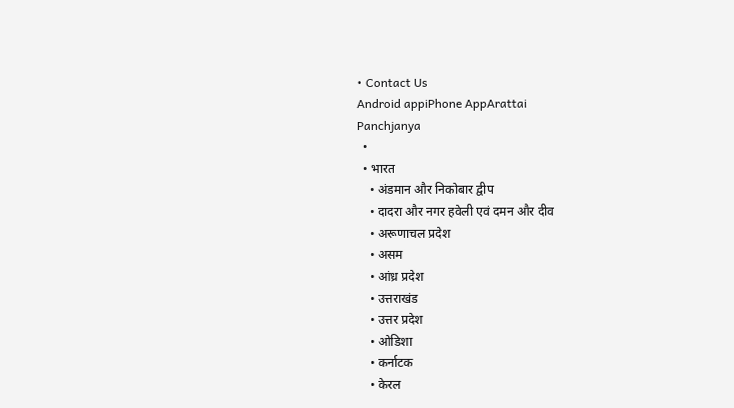• Contact Us
Android appiPhone AppArattai
Panchjanya
  •
  • भारत
    • अंडमान और निकोबार द्वीप
    • दादरा और नगर हवेली एवं दमन और दीव
    • अरूणाचल प्रदेश
    • असम
    • आंध्र प्रदेश
    • उत्तराखंड
    • उत्तर प्रदेश
    • ओडिशा
    • कर्नाटक
    • केरल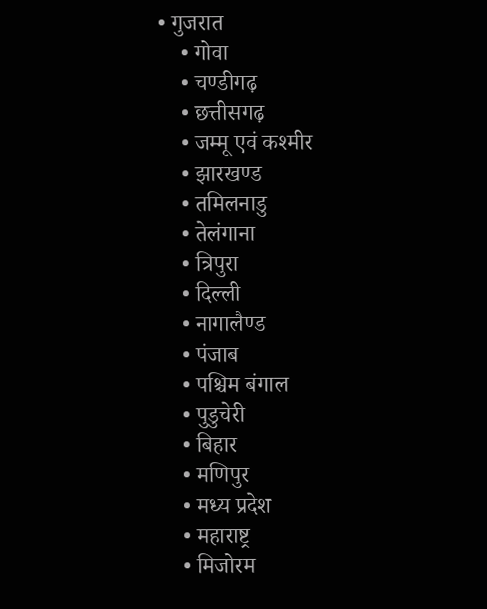• गुजरात
    • गोवा
    • चण्‍डीगढ़
    • छत्तीसगढ़
    • जम्‍मू एवं कश्‍मीर
    • झारखण्‍ड
    • तमिलनाडु
    • तेलंगाना
    • त्रिपुरा
    • दिल्ली
    • नागालैण्‍ड
    • पंजाब
    • पश्चिम बंगाल
    • पुडुचेरी
    • बिहार
    • मणिपुर
    • मध्य प्रदेश
    • महाराष्ट्र
    • मिजोरम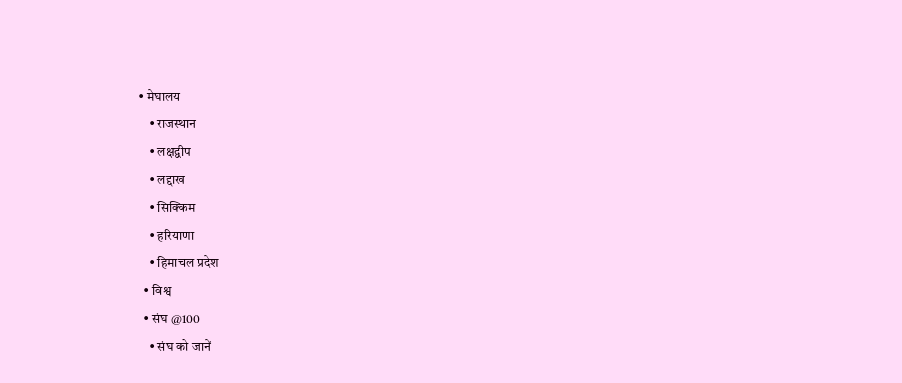• मेघालय
    • राजस्थान
    • लक्षद्वीप
    • लद्दाख
    • सिक्किम
    • हरियाणा
    • हिमाचल प्रदेश
  • विश्व
  • संघ @100
    • संघ को जानें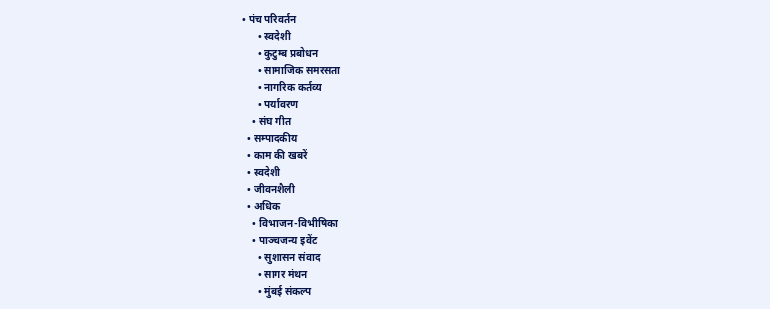• पंच परिवर्तन
      • स्वदेशी
      • कुटुम्ब प्रबोधन
      • सामाजिक समरसता
      • नागरिक कर्तव्य
      • पर्यावरण
    • संघ गीत
  • सम्पादकीय
  • काम की खबरें
  • स्वदेशी
  • जीवनशैली
  • अधिक
    • विभाजन-विभीषिका
    • पाञ्चजन्य इवेंट
      • सुशासन संवाद
      • सागर मंथन
      • मुंबई संकल्प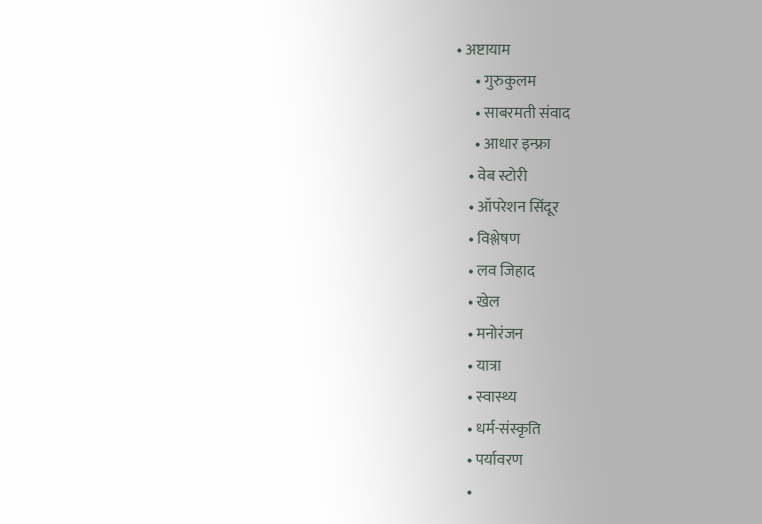• अष्टायाम
      • गुरुकुलम
      • साबरमती संवाद
      • आधार इन्फ्रा
    • वेब स्टोरी
    • ऑपरेशन सिंदूर
    • विश्लेषण
    • लव जिहाद
    • खेल
    • मनोरंजन
    • यात्रा
    • स्वास्थ्य
    • धर्म-संस्कृति
    • पर्यावरण
    •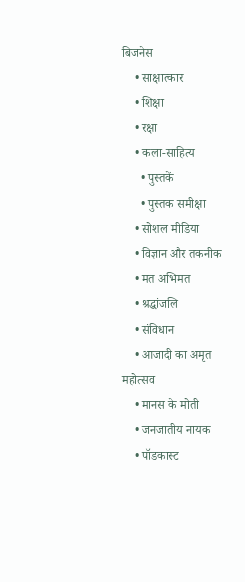बिजनेस
    • साक्षात्कार
    • शिक्षा
    • रक्षा
    • कला-साहित्य
      • पुस्तकें
      • पुस्तक समीक्षा
    • सोशल मीडिया
    • विज्ञान और तकनीक
    • मत अभिमत
    • श्रद्धांजलि
    • संविधान
    • आजादी का अमृत महोत्सव
    • मानस के मोती
    • जनजातीय नायक
    • पॉडकास्ट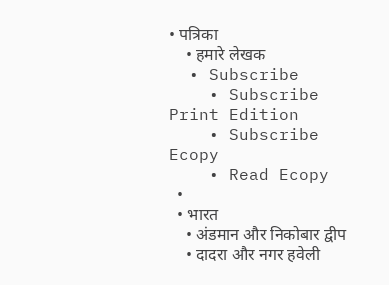• पत्रिका
    • हमारे लेखक
  • Subscribe
    • Subscribe Print Edition
    • Subscribe Ecopy
    • Read Ecopy
  •
  • भारत
    • अंडमान और निकोबार द्वीप
    • दादरा और नगर हवेली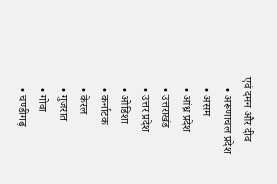एवं दमन और दीव
    • अरूणाचल प्रदेश
    • असम
    • आंध्र प्रदेश
    • उत्तराखंड
    • उत्तर प्रदेश
    • ओडिशा
    • कर्नाटक
    • केरल
    • गुजरात
    • गोवा
    • चण्‍डीगढ़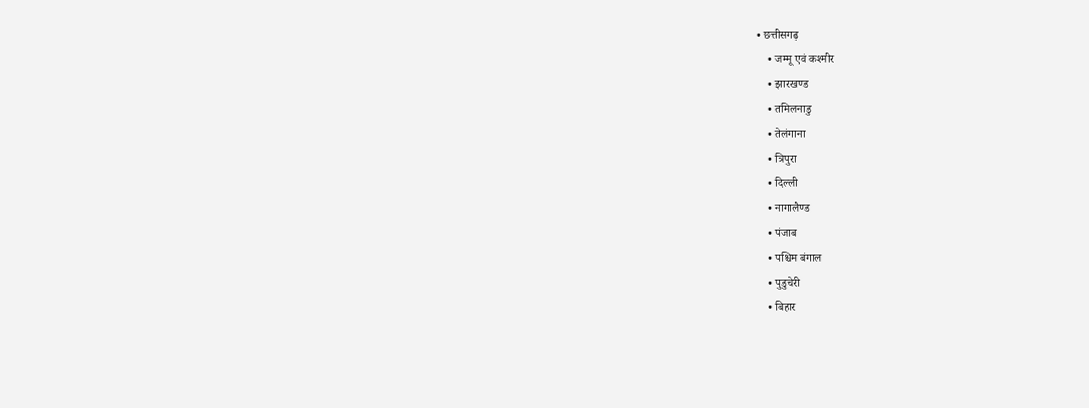• छत्तीसगढ़
    • जम्‍मू एवं कश्‍मीर
    • झारखण्‍ड
    • तमिलनाडु
    • तेलंगाना
    • त्रिपुरा
    • दिल्ली
    • नागालैण्‍ड
    • पंजाब
    • पश्चिम बंगाल
    • पुडुचेरी
    • बिहार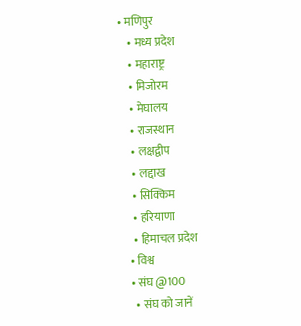• मणिपुर
    • मध्य प्रदेश
    • महाराष्ट्र
    • मिजोरम
    • मेघालय
    • राजस्थान
    • लक्षद्वीप
    • लद्दाख
    • सिक्किम
    • हरियाणा
    • हिमाचल प्रदेश
  • विश्व
  • संघ @100
    • संघ को जानें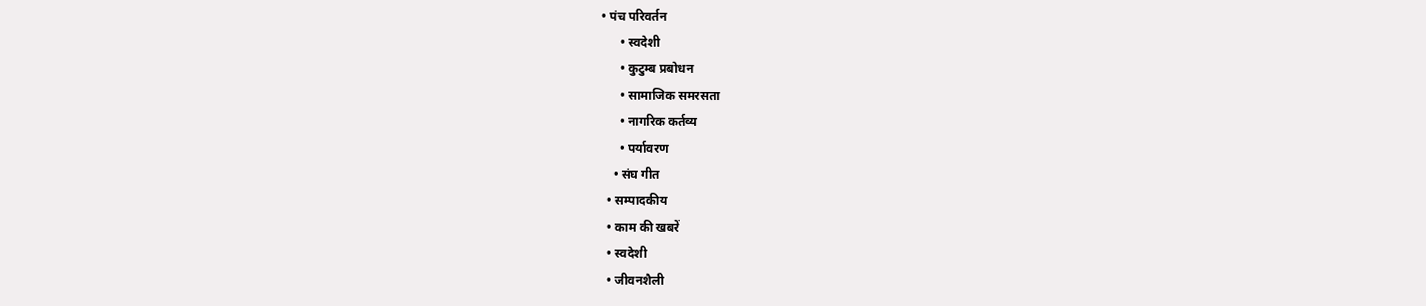• पंच परिवर्तन
      • स्वदेशी
      • कुटुम्ब प्रबोधन
      • सामाजिक समरसता
      • नागरिक कर्तव्य
      • पर्यावरण
    • संघ गीत
  • सम्पादकीय
  • काम की खबरें
  • स्वदेशी
  • जीवनशैली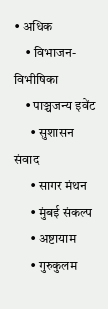• अधिक
    • विभाजन-विभीषिका
    • पाञ्चजन्य इवेंट
      • सुशासन संवाद
      • सागर मंथन
      • मुंबई संकल्प
      • अष्टायाम
      • गुरुकुलम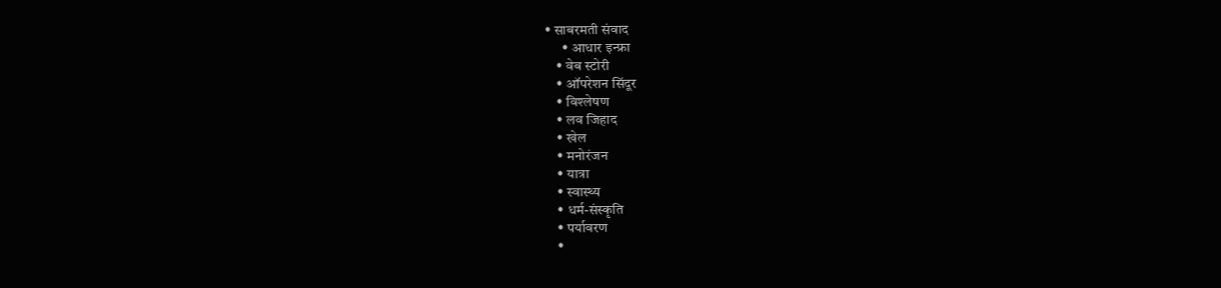• साबरमती संवाद
      • आधार इन्फ्रा
    • वेब स्टोरी
    • ऑपरेशन सिंदूर
    • विश्लेषण
    • लव जिहाद
    • खेल
    • मनोरंजन
    • यात्रा
    • स्वास्थ्य
    • धर्म-संस्कृति
    • पर्यावरण
    •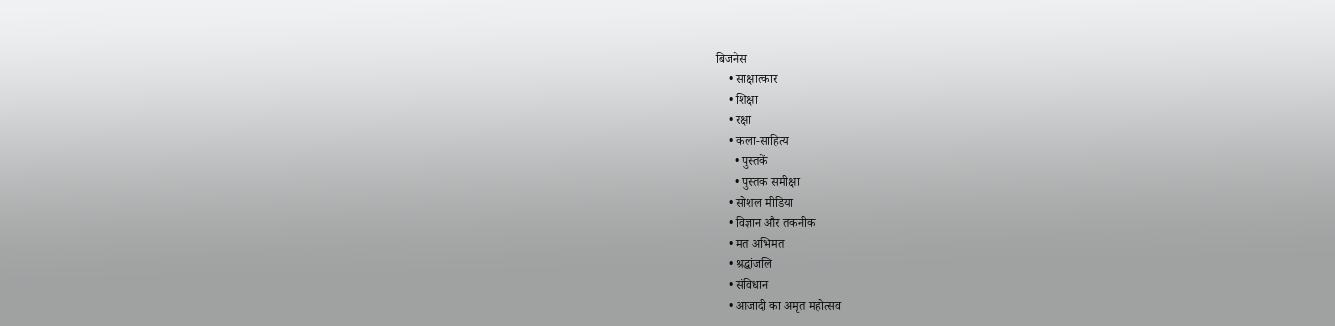बिजनेस
    • साक्षात्कार
    • शिक्षा
    • रक्षा
    • कला-साहित्य
      • पुस्तकें
      • पुस्तक समीक्षा
    • सोशल मीडिया
    • विज्ञान और तकनीक
    • मत अभिमत
    • श्रद्धांजलि
    • संविधान
    • आजादी का अमृत महोत्सव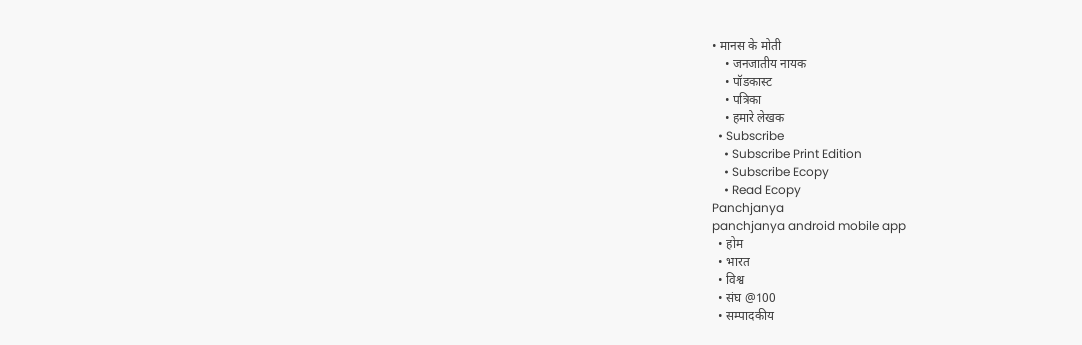• मानस के मोती
    • जनजातीय नायक
    • पॉडकास्ट
    • पत्रिका
    • हमारे लेखक
  • Subscribe
    • Subscribe Print Edition
    • Subscribe Ecopy
    • Read Ecopy
Panchjanya
panchjanya android mobile app
  • होम
  • भारत
  • विश्व
  • संघ @100
  • सम्पादकीय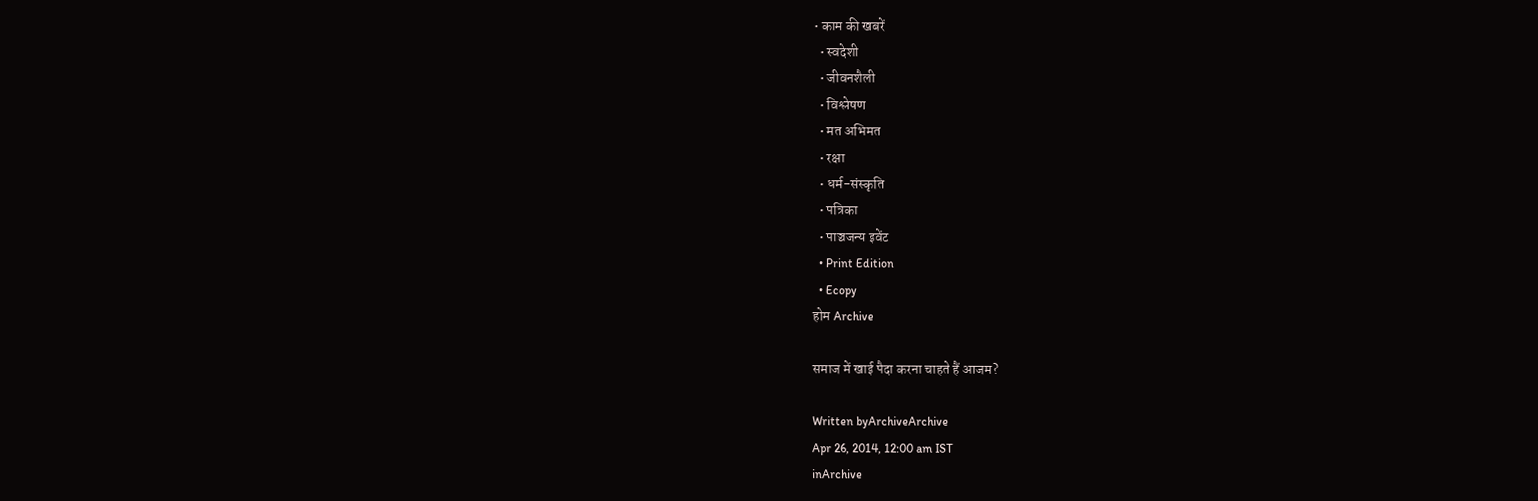• काम की खबरें
  • स्वदेशी
  • जीवनशैली
  • विश्लेषण
  • मत अभिमत
  • रक्षा
  • धर्म-संस्कृति
  • पत्रिका
  • पाञ्चजन्य इवेंट
  • Print Edition
  • Ecopy
होम Archive

समाज में खाई पैदा करना चाहते हैं आजम?

Written byArchiveArchive
Apr 26, 2014, 12:00 am IST
inArchive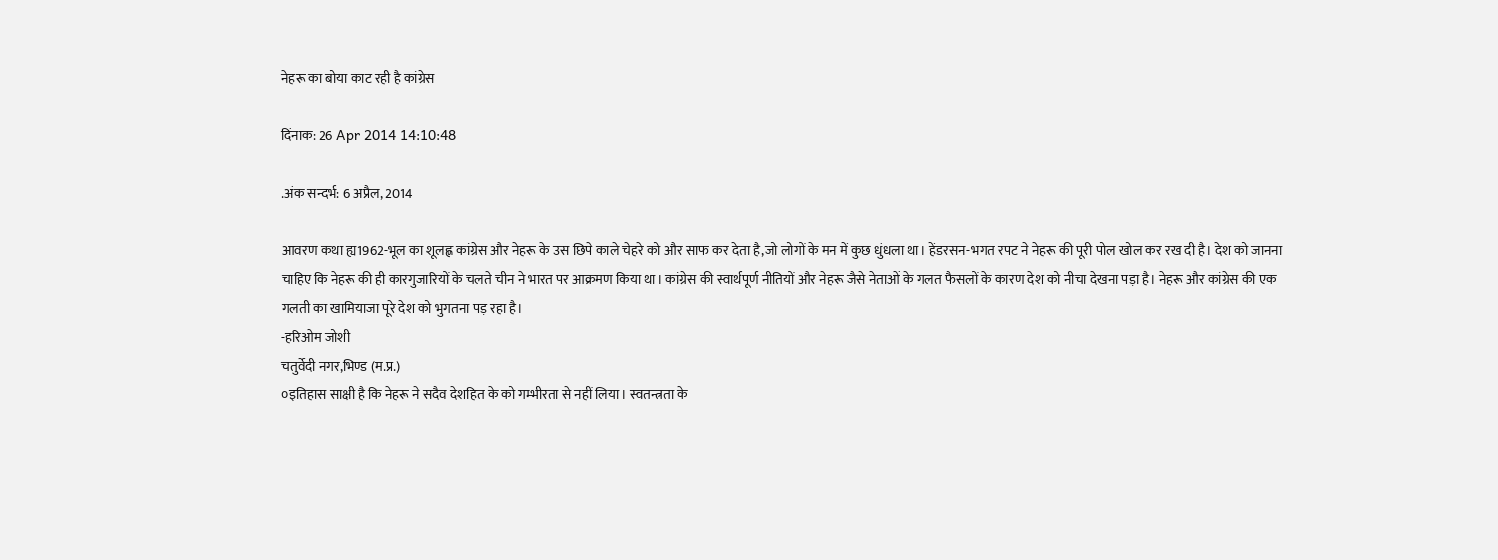नेहरू का बोया काट रही है कांग्रेस

दिंनाक: 26 Apr 2014 14:10:48

.अंक सन्दर्भ: 6 अप्रैल, 2014

आवरण कथा ह्य1962-भूल का शूलह्ण कांग्रेस और नेहरू के उस छिपे काले चेहरे को और साफ कर देता है,जो लोगों के मन में कुछ धुंधला था। हेंडरसन-भगत रपट ने नेहरू की पूरी पोल खोल कर रख दी है। देश को जानना चाहिए कि नेहरू की ही कारगुजारियों के चलते चीन ने भारत पर आक्रमण किया था। कांग्रेस की स्वार्थपूर्ण नीतियों और नेहरू जैसे नेताओं के गलत फैसलों के कारण देश को नीचा देखना पड़ा है। नेहरू और कांग्रेस की एक गलती का खामियाजा पूरे देश को भुगतना पड़ रहा है।
-हरिओम जोशी
चतुर्वेदी नगर,भिण्ड (म.प्र.)
०इतिहास साक्षी है कि नेहरू ने सदैव देशहित के को गम्भीरता से नहीं लिया। स्वतन्त्रता के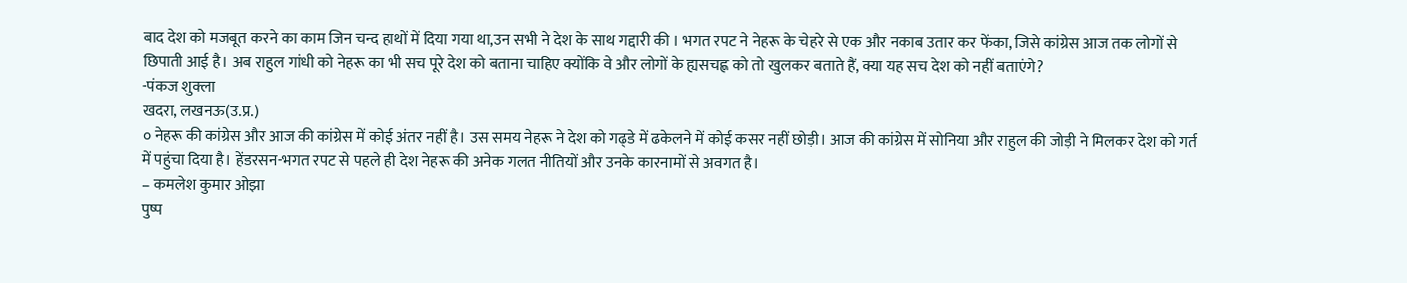बाद देश को मजबूत करने का काम जिन चन्द हाथों में दिया गया था,उन सभी ने देश के साथ गद्दारी की । भगत रपट ने नेहरू के चेहरे से एक और नकाब उतार कर फेंका, जिसे कांग्रेस आज तक लोगों से छिपाती आई है। अब राहुल गांधी को नेहरू का भी सच पूरे देश को बताना चाहिए क्योंकि वे और लोगों के ह्यसचह्ण को तो खुलकर बताते हैं, क्या यह सच देश को नहीं बताएंगे?
-पंकज शुक्ला
खदरा, लखनऊ(उ.प्र.)
० नेहरू की कांग्रेस और आज की कांग्रेस में कोई अंतर नहीं है। उस समय नेहरू ने देश को गढ्डे में ढकेलने में कोई कसर नहीं छोड़ी। आज की कांग्रेस में सोनिया और राहुल की जोड़ी ने मिलकर देश को गर्त में पहुंचा दिया है। हेंडरसन-भगत रपट से पहले ही देश नेहरू की अनेक गलत नीतियों और उनके कारनामों से अवगत है।
– कमलेश कुमार ओझा
पुष्प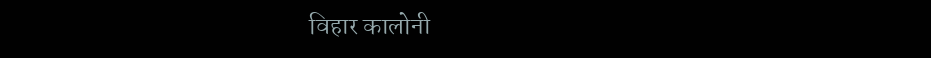विहार कालोनी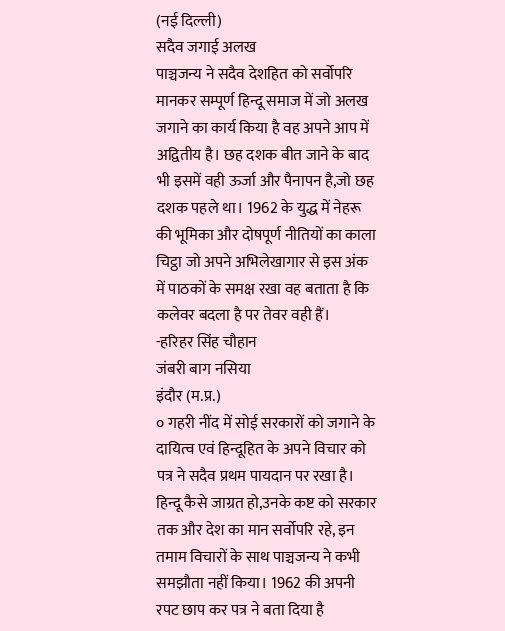(नई दिल्ली)
सदैव जगाई अलख
पाञ्चजन्य ने सदैव देशहित को सर्वोपरि मानकर सम्पूर्ण हिन्दू समाज में जो अलख जगाने का कार्य किया है वह अपने आप में अद्वितीय है। छह दशक बीत जाने के बाद भी इसमें वही ऊर्जा और पैनापन है,जो छह दशक पहले था। 1962 के युद्ध में नेहरू की भूमिका और दोषपूर्ण नीतियों का काला चिट्ठा जो अपने अभिलेखागार से इस अंक में पाठकों के समक्ष रखा वह बताता है कि कलेवर बदला है पर तेवर वही हैं।
-हरिहर सिंह चौहान
जंबरी बाग नसिया
इंदौर (म.प्र.)
० गहरी नींद में सोई सरकारों को जगाने के दायित्व एवं हिन्दूहित के अपने विचार को पत्र ने सदैव प्रथम पायदान पर रखा है। हिन्दू कैसे जाग्रत हो,उनके कष्ट को सरकार तक और देश का मान सर्वोपरि रहे, इन तमाम विचारों के साथ पाञ्चजन्य ने कभी समझौता नहीं किया। 1962 की अपनी रपट छाप कर पत्र ने बता दिया है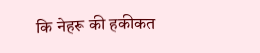कि नेहरू की हकीकत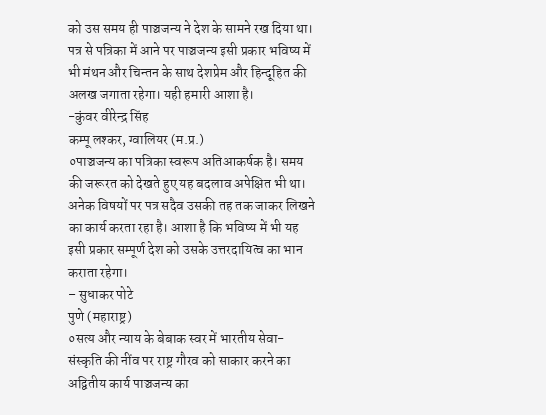को उस समय ही पाञ्चजन्य ने देश के सामने रख दिया था। पत्र से पत्रिका में आने पर पाञ्चजन्य इसी प्रकार भविष्य में भी मंथन और चिन्तन के साथ देशप्रेम और हिन्दूहित की अलख जगाता रहेगा। यही हमारी आशा है।
-कुंवर वीरेन्द्र सिंह
कम्पू लश्कर, ग्वालियर (म.प्र.)
०पाञ्चजन्य का पत्रिका स्वरूप अतिआकर्षक है। समय की जरूरत को देखते हुए यह बदलाव अपेक्षित भी था। अनेक विषयों पर पत्र सदैव उसकी तह तक जाकर लिखने का कार्य करता रहा है। आशा है कि भविष्य में भी यह इसी प्रकार सम्पूर्ण देश को उसके उत्तरदायित्व का भान कराता रहेगा।
– सुधाकर पोटे
पुणे (महाराष्ट्र)
०सत्य और न्याय के बेबाक स्वर में भारतीय सेवा-संस्कृति की नींव पर राष्ट्र गौरव को साकार करने का अद्वितीय कार्य पाञ्चजन्य का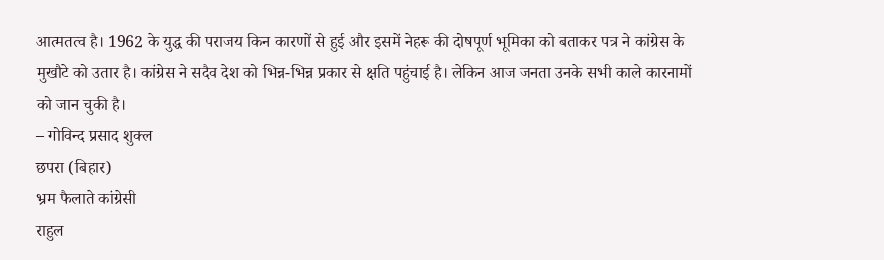आत्मतत्व है। 1962 के युद्ध की पराजय किन कारणों से हुई और इसमें नेहरू की दोषपूर्ण भूमिका को बताकर पत्र ने कांग्रेस के मुखौटे को उतार है। कांग्रेस ने सदैव देश को भिन्न-भिन्न प्रकार से क्षति पहुंचाई है। लेकिन आज जनता उनके सभी काले कारनामों को जान चुकी है।
– गोविन्द प्रसाद शुक्ल
छपरा (बिहार)
भ्रम फैलाते कांग्रेसी
राहुल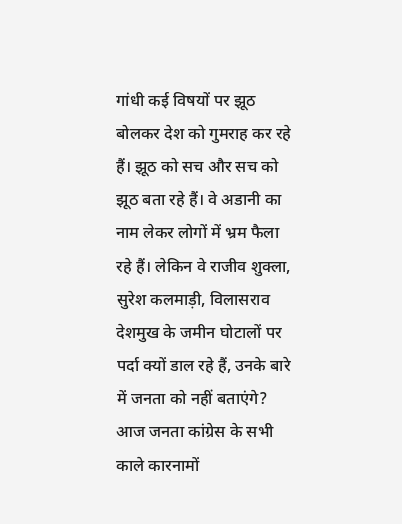गांधी कई विषयों पर झूठ बोलकर देश को गुमराह कर रहे हैं। झूठ को सच और सच को झूठ बता रहे हैं। वे अडानी का नाम लेकर लोगों में भ्रम फैला रहे हैं। लेकिन वे राजीव शुक्ला, सुरेश कलमाड़ी, विलासराव देशमुख के जमीन घोटालों पर पर्दा क्यों डाल रहे हैं, उनके बारे में जनता को नहीं बताएंगे? आज जनता कांग्रेस के सभी काले कारनामों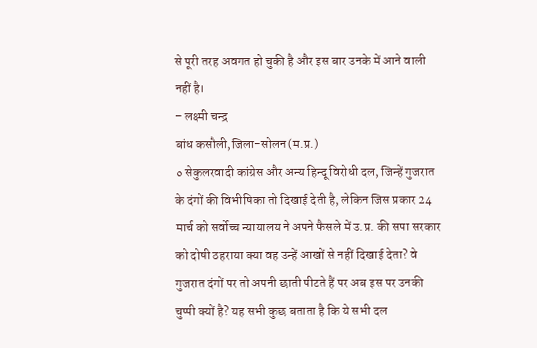से पूरी तरह अवगत हो चुकी है और इस बार उनके में आने वाली नहीं है।
– लक्ष्मी चन्द्र
बांध कसौली,जिला-सोलन(म.प्र.)
० सेकुलरवादी कांग्रेस और अन्य हिन्दू विरोधी दल, जिन्हें गुजरात के दंगों की विभीषिका तो दिखाई देती है, लेकिन जिस प्रकार 24 मार्च को सर्वोच्च न्यायालय ने अपने फैसले में उ.प्र. की सपा सरकार को दोषी ठहराया क्या वह उन्हें आखों से नहीं दिखाई देता? वे गुजरात दंगों पर तो अपनी छाती पीटते हैं पर अब इस पर उनकी चुप्पी क्यों है? यह सभी कुछ बताता है कि ये सभी दल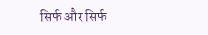सिर्फ और सिर्फ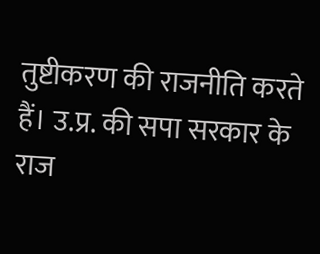तुष्टीकरण की राजनीति करते हैं। उ.प्र. की सपा सरकार के राज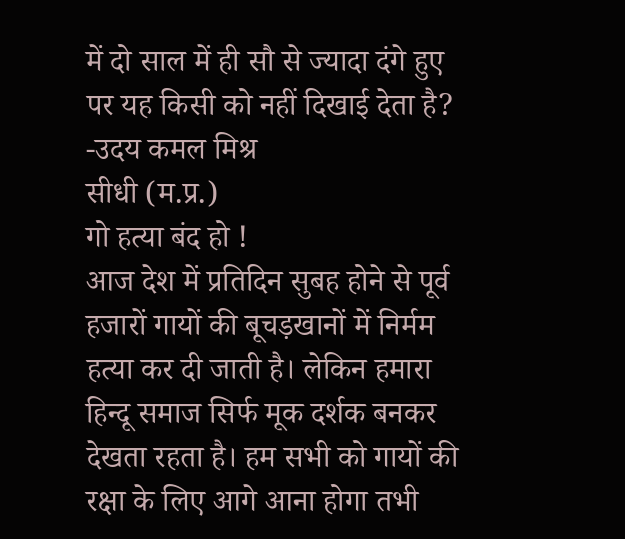में दो साल में ही सौ से ज्यादा दंगे हुए पर यह किसी को नहीं दिखाई देता है?
-उदय कमल मिश्र
सीधी (म.प्र.)
गो हत्या बंद हो !
आज देश में प्रतिदिन सुबह होने से पूर्व हजारों गायों की बूचड़खानों में निर्मम हत्या कर दी जाती है। लेकिन हमारा हिन्दू समाज सिर्फ मूक दर्शक बनकर देखता रहता है। हम सभी को गायों की रक्षा के लिए आगे आना होगा तभी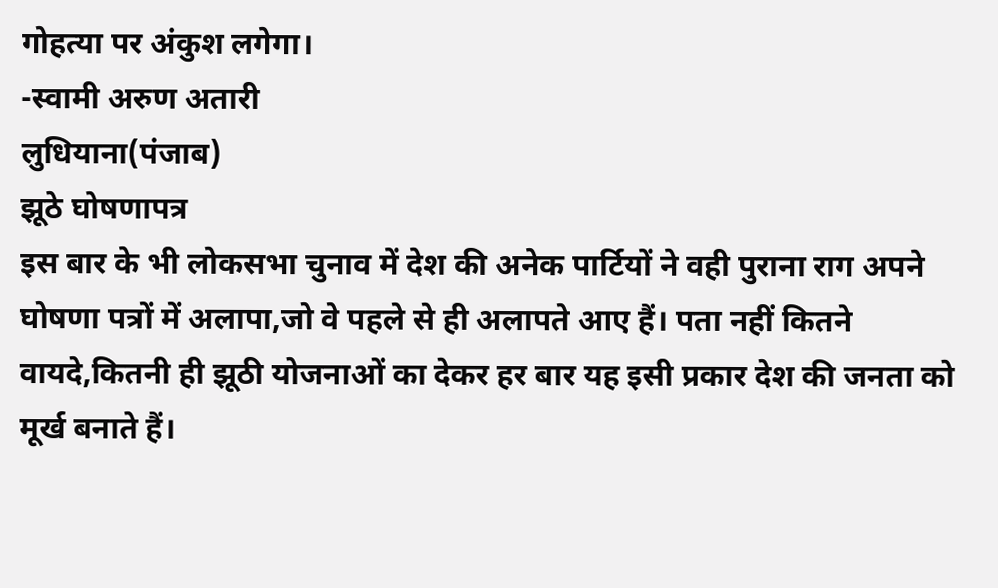गोहत्या पर अंकुश लगेगा।
-स्वामी अरुण अतारी
लुधियाना(पंजाब)
झूठे घोषणापत्र
इस बार के भी लोकसभा चुनाव में देश की अनेक पार्टियों ने वही पुराना राग अपने घोषणा पत्रों में अलापा,जो वे पहले से ही अलापते आए हैं। पता नहीं कितने वायदे,कितनी ही झूठी योजनाओं का देकर हर बार यह इसी प्रकार देश की जनता को मूर्ख बनाते हैं।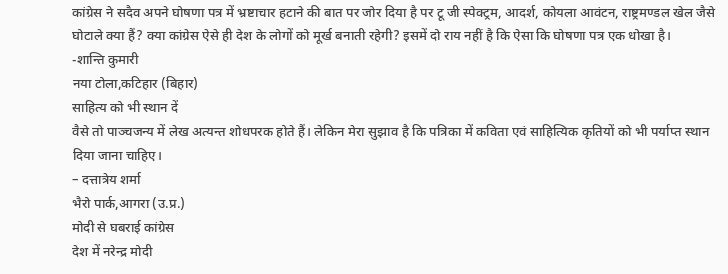कांग्रेस ने सदैव अपने घोषणा पत्र में भ्रष्टाचार हटाने की बात पर जोर दिया है पर टू जी स्पेक्ट्रम, आदर्श, कोयला आवंटन, राष्ट्रमण्डल खेल जैसे घोटाले क्या हैं? क्या कांग्रेस ऐसे ही देश के लोगों को मूर्ख बनाती रहेगी? इसमें दो राय नहीं है कि ऐसा कि घोषणा पत्र एक धोखा है।
-शान्ति कुमारी
नया टोला,कटिहार (बिहार)
साहित्य को भी स्थान दें
वैसे तो पाञ्चजन्य में लेख अत्यन्त शोधपरक होते हैं। लेकिन मेरा सुझाव है कि पत्रिका में कविता एवं साहित्यिक कृतियों को भी पर्याप्त स्थान दिया जाना चाहिए।
– दत्तात्रेय शर्मा
भैरो पार्क,आगरा (उ.प्र.)
मोदी से घबराई कांग्रेस
देश में नरेन्द्र मोदी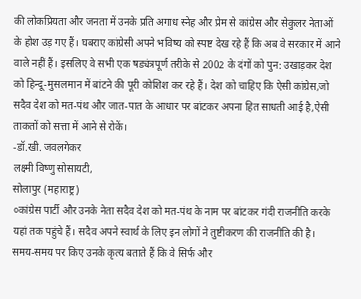की लोकप्रियता और जनता में उनके प्रति अगाध स्नेह और प्रेम से कांग्रेस और सेकुलर नेताओं के होश उड़ गए हैं। घबराए कांग्रेसी अपने भविष्य को स्पष्ट देख रहे हैं कि अब वे सरकार में आने वाले नहीं हैं। इसलिए वे सभी एक षड्यंत्रपूर्ण तरीके से 2002 के दंगों को पुन: उखाड़कर देश को हिन्दू-मुसलमान में बांटने की पूरी कोशिश कर रहे हैं। देश को चाहिए कि ऐसी कांग्रेस,जो सदैव देश को मत-पंथ और जात-पात के आधार पर बांटकर अपना हित साधती आई है,ऐसी ताकतों को सत्ता में आने से रोकें।
-डॉ.खी. जवलगेकर
लक्ष्मी विष्णु सोसायटी,
सोलापुर (महाराष्ट्र)
०कांग्रेस पार्टी और उनके नेता सदैव देश को मत-पंथ के नाम पर बांटकर गंदी राजनीति करके यहां तक पहुंचे हैं। सदैव अपने स्वार्थ के लिए इन लोगों ने तुष्टीकरण की राजनीति की है। समय-समय पर किए उनके कृत्य बताते हैं कि वे सिर्फ और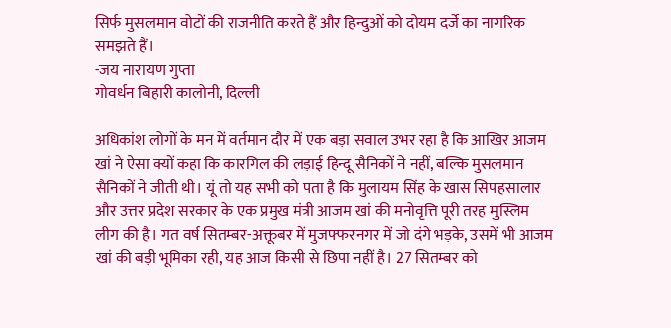सिर्फ मुसलमान वोटों की राजनीति करते हैं और हिन्दुओं को दोयम दर्जे का नागरिक समझते हैं।
-जय नारायण गुप्ता
गोवर्धन बिहारी कालोनी, दिल्ली

अधिकांश लोगों के मन में वर्तमान दौर में एक बड़ा सवाल उभर रहा है कि आखिर आजम खां ने ऐसा क्यों कहा कि कारगिल की लड़ाई हिन्दू सैनिकों ने नहीं, बल्कि मुसलमान सैनिकों ने जीती थी। यूं तो यह सभी को पता है कि मुलायम सिंह के खास सिपहसालार और उत्तर प्रदेश सरकार के एक प्रमुख मंत्री आजम खां की मनोवृत्ति पूरी तरह मुस्लिम लीग की है। गत वर्ष सितम्बर-अक्तूबर में मुजफ्फरनगर में जो दंगे भड़के, उसमें भी आजम खां की बड़ी भूमिका रही, यह आज किसी से छिपा नहीं है। 27 सितम्बर को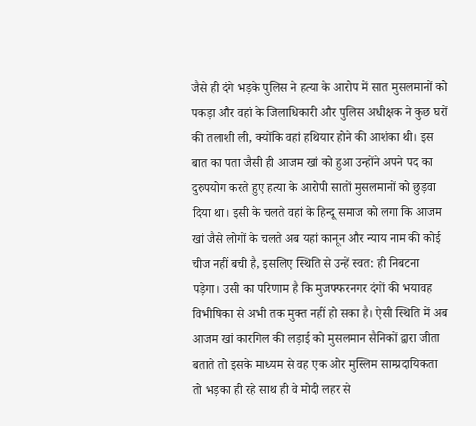जैसे ही दंगे भड़के पुलिस ने हत्या के आरोप में सात मुसलमानों को पकड़ा और वहां के जिलाधिकारी और पुलिस अधीक्षक ने कुछ घरों की तलाशी ली, क्योंकि वहां हथियार होने की आशंका थी। इस बात का पता जैसी ही आजम खां को हुआ उन्होंने अपने पद का दुरुपयोग करते हुए हत्या के आरोपी सातों मुसलमानों को छुड़वा दिया था। इसी के चलते वहां के हिन्दू समाज को लगा कि आजम खां जैसे लोगों के चलते अब यहां कानून और न्याय नाम की कोई चीज नहीं बची है, इसलिए स्थिति से उन्हें स्वत: ही निबटना पड़ेगा। उसी का परिणाम है कि मुजफ्फरनगर दंगों की भयावह विभीषिका से अभी तक मुक्त नहीं हो सका है। ऐसी स्थिति में अब आजम खां कारगिल की लड़ाई को मुसलमान सैनिकों द्वारा जीता बताते तो इसके माध्यम से वह एक ओर मुस्लिम साम्प्रदायिकता तो भड़का ही रहे साथ ही वे मोदी लहर से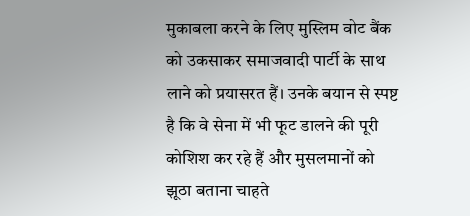मुकाबला करने के लिए मुस्लिम वोट बैंक को उकसाकर समाजवादी पार्टी के साथ लाने को प्रयासरत हैं। उनके बयान से स्पष्ट है कि वे सेना में भी फूट डालने की पूरी कोशिश कर रहे हैं और मुसलमानों को झूठा बताना चाहते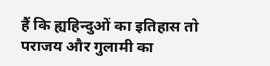हैं कि ह्यहिन्दुओं का इतिहास तो पराजय और गुलामी का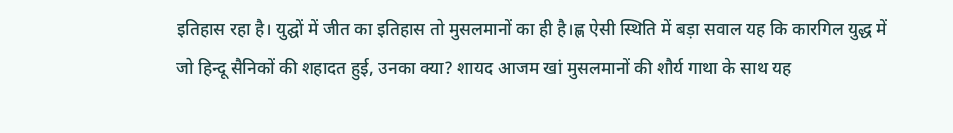इतिहास रहा है। युद्घों में जीत का इतिहास तो मुसलमानों का ही है।ह्ण ऐसी स्थिति में बड़ा सवाल यह कि कारगिल युद्ध में जो हिन्दू सैनिकों की शहादत हुई, उनका क्या? शायद आजम खां मुसलमानों की शौर्य गाथा के साथ यह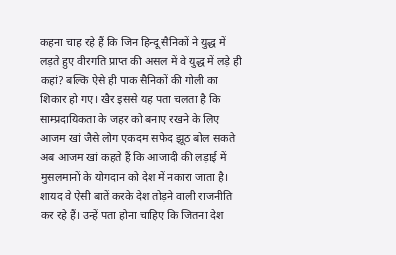कहना चाह रहे हैं कि जिन हिन्दू सैनिकों ने युद्ध में लड़ते हुए वीरगति प्राप्त की असल में वे युद्ध में लड़े ही कहां? बल्कि ऐसे ही पाक सैनिकों की गोली का शिकार हो गए। खैर इससे यह पता चलता है कि साम्प्रदायिकता के जहर को बनाए रखने के लिए आजम खां जैसे लोग एकदम सफेद झूठ बोल सकते अब आजम खां कहते हैं कि आजादी की लड़ाई में मुसलमानों के योगदान को देश में नकारा जाता है। शायद वे ऐसी बातें करके देश तोड़ने वाली राजनीति कर रहे हैं। उन्हें पता होना चाहिए कि जितना देश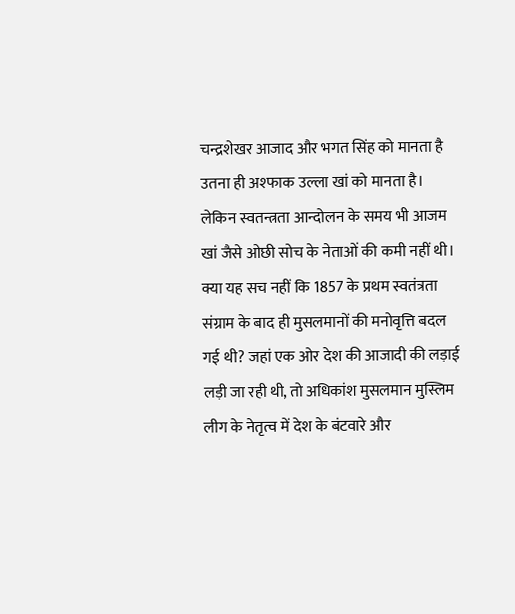चन्द्रशेखर आजाद और भगत सिंह को मानता है उतना ही अश्फाक उल्ला खां को मानता है। लेकिन स्वतन्त्रता आन्दोलन के समय भी आजम खां जैसे ओछी सोच के नेताओं की कमी नहीं थी। क्या यह सच नहीं कि 1857 के प्रथम स्वतंत्रता संग्राम के बाद ही मुसलमानों की मनोवृत्ति बदल गई थी? जहां एक ओर देश की आजादी की लड़ाई लड़ी जा रही थी, तो अधिकांश मुसलमान मुस्लिम लीग के नेतृत्व में देश के बंटवारे और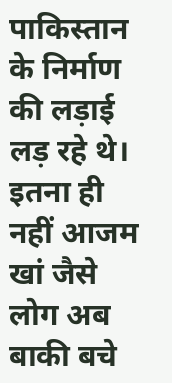पाकिस्तान के निर्माण की लड़ाई लड़ रहे थे। इतना ही नहीं आजम खां जैसे लोग अब बाकी बचे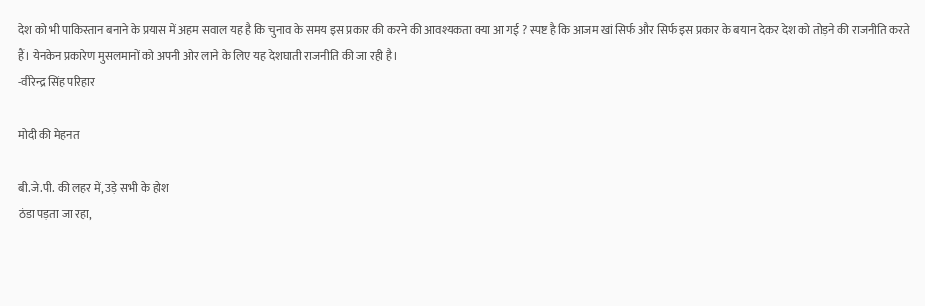देश को भी पाकिस्तान बनाने के प्रयास में अहम सवाल यह है कि चुनाव के समय इस प्रकार की करने की आवश्यकता क्या आ गई ? स्पष्ट है कि आजम खां सिर्फ और सिर्फ इस प्रकार के बयान देकर देश को तोड़ने की राजनीति करते हैं। येनकेन प्रकारेण मुसलमानों को अपनी ओर लाने के लिए यह देशघाती राजनीति की जा रही है।
-वीरेन्द्र सिंह परिहार

मोदी की मेहनत

बी.जे.पी. की लहर में, उड़े सभी के होश
ठंडा पड़ता जा रहा,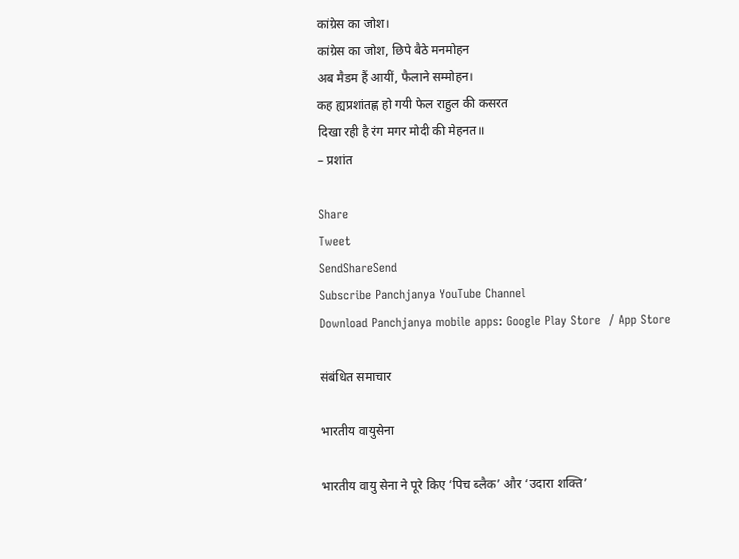कांग्रेस का जोश।
कांग्रेस का जोश, छिपे बैठे मनमोहन
अब मैडम हैं आयीं, फैलाने सम्मोहन।
कह ह्यप्रशांतह्ण हो गयी फेल राहुल की कसरत
दिखा रही है रंग मगर मोदी की मेहनत॥
– प्रशांत

Share
Tweet
SendShareSend
Subscribe Panchjanya YouTube Channel
Download Panchjanya mobile apps: Google Play Store  / App Store

संबंधित समाचार

भारतीय वायुसेना

भारतीय वायु सेना ने पूरे किए ‘पिच ब्लैक’ और ‘उदारा शक्ति’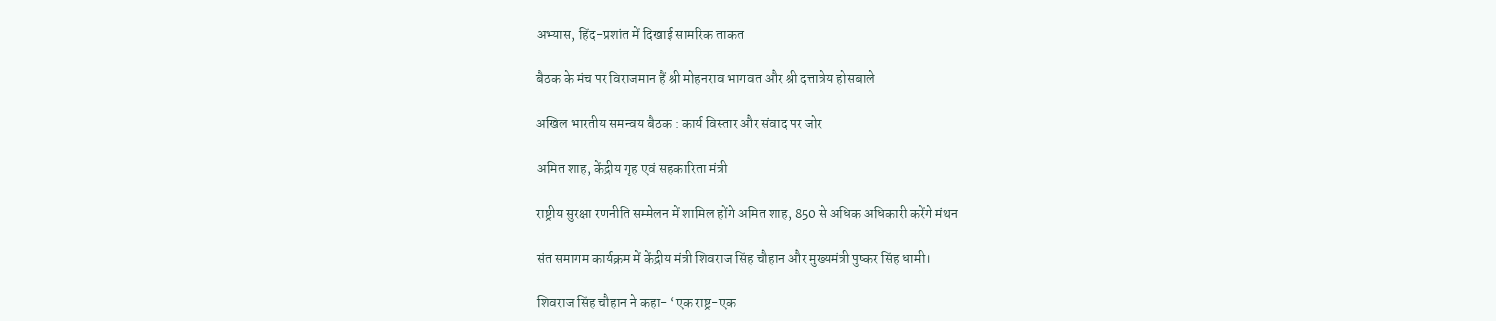अभ्यास, हिंद-प्रशांत में दिखाई सामरिक ताकत

बैठक के मंच पर विराजमान हैं श्री मोहनराव भागवत और श्री दत्तात्रेय होसबाले

अखिल भारतीय समन्वय बैठक : कार्य विस्तार और संवाद पर जोर

अमित शाह, केंद्रीय गृह एवं सहकारिता मंत्री

राष्ट्रीय सुरक्षा रणनीति सम्मेलन में शामिल होंगे अमित शाह, 850 से अधिक अधिकारी करेंगे मंथन

संत समागम कार्यक्रम में केंद्रीय मंत्री शिवराज सिंह चौहान और मुख्यमंत्री पुष्कर सिंह धामी।

शिवराज सिंह चौहान ने कहा- ‘एक राष्ट्र-एक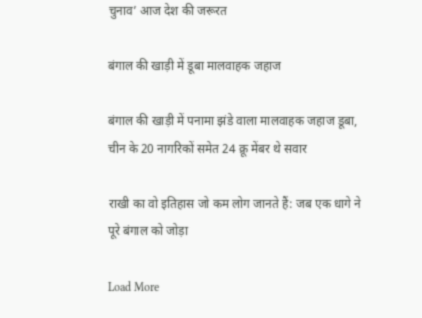चुनाव’ आज देश की जरूरत

बंगाल की खाड़ी में डूबा मालवाहक जहाज

बंगाल की खाड़ी में पनामा झंडे वाला मालवाहक जहाज डूबा, चीन के 20 नागरिकों समेत 24 क्रू मेंबर थे सवार

राखी का वो इतिहास जो कम लोग जानते हैं: जब एक धागे ने पूरे बंगाल को जोड़ा

Load More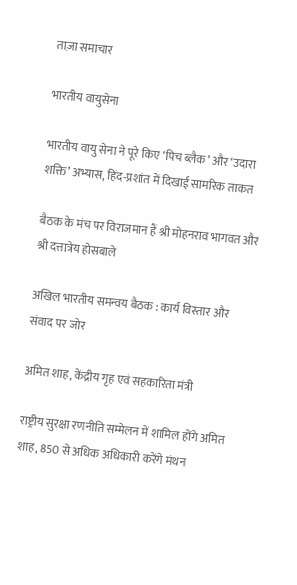ताज़ा समाचार

भारतीय वायुसेना

भारतीय वायु सेना ने पूरे किए ‘पिच ब्लैक’ और ‘उदारा शक्ति’ अभ्यास, हिंद-प्रशांत में दिखाई सामरिक ताकत

बैठक के मंच पर विराजमान हैं श्री मोहनराव भागवत और श्री दत्तात्रेय होसबाले

अखिल भारतीय समन्वय बैठक : कार्य विस्तार और संवाद पर जोर

अमित शाह, केंद्रीय गृह एवं सहकारिता मंत्री

राष्ट्रीय सुरक्षा रणनीति सम्मेलन में शामिल होंगे अमित शाह, 850 से अधिक अधिकारी करेंगे मंथन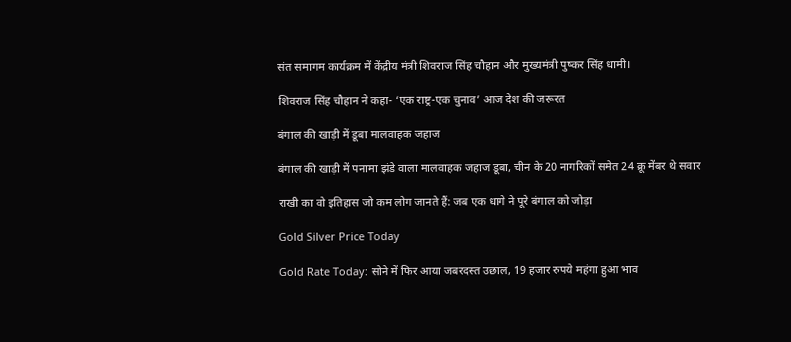संत समागम कार्यक्रम में केंद्रीय मंत्री शिवराज सिंह चौहान और मुख्यमंत्री पुष्कर सिंह धामी।

शिवराज सिंह चौहान ने कहा- ‘एक राष्ट्र-एक चुनाव’ आज देश की जरूरत

बंगाल की खाड़ी में डूबा मालवाहक जहाज

बंगाल की खाड़ी में पनामा झंडे वाला मालवाहक जहाज डूबा, चीन के 20 नागरिकों समेत 24 क्रू मेंबर थे सवार

राखी का वो इतिहास जो कम लोग जानते हैं: जब एक धागे ने पूरे बंगाल को जोड़ा

Gold Silver Price Today

Gold Rate Today: सोने में फिर आया जबरदस्त उछाल, 19 हजार रुपये महंगा हुआ भाव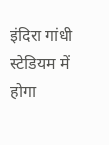इंदिरा गांधी स्टेडियम में होगा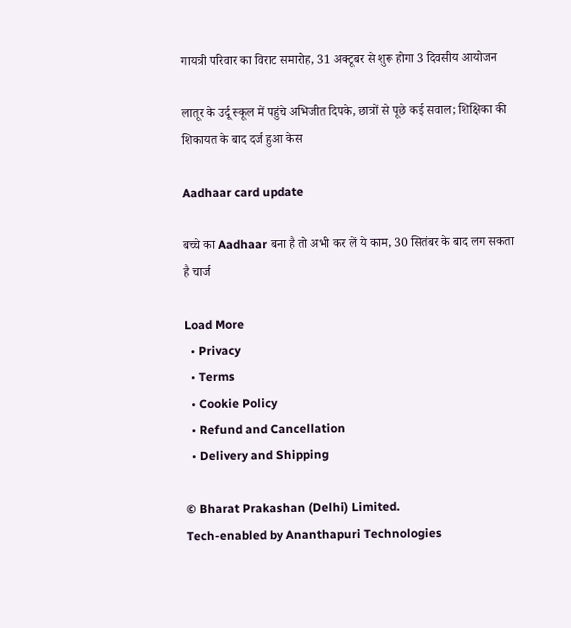गायत्री परिवार का विराट समारोह, 31 अक्टूबर से शुरू होगा 3 दिवसीय आयोजन

लातूर के उर्दू स्कूल में पहुंचे अभिजीत दिपके, छात्रों से पूछे कई सवाल; शिक्षिका की शिकायत के बाद दर्ज हुआ केस

Aadhaar card update

बच्चे का Aadhaar बना है तो अभी कर लें ये काम, 30 सितंबर के बाद लग सकता है चार्ज

Load More
  • Privacy
  • Terms
  • Cookie Policy
  • Refund and Cancellation
  • Delivery and Shipping

© Bharat Prakashan (Delhi) Limited.
Tech-enabled by Ananthapuri Technologies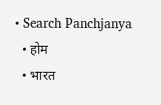• Search Panchjanya
  • होम
  • भारत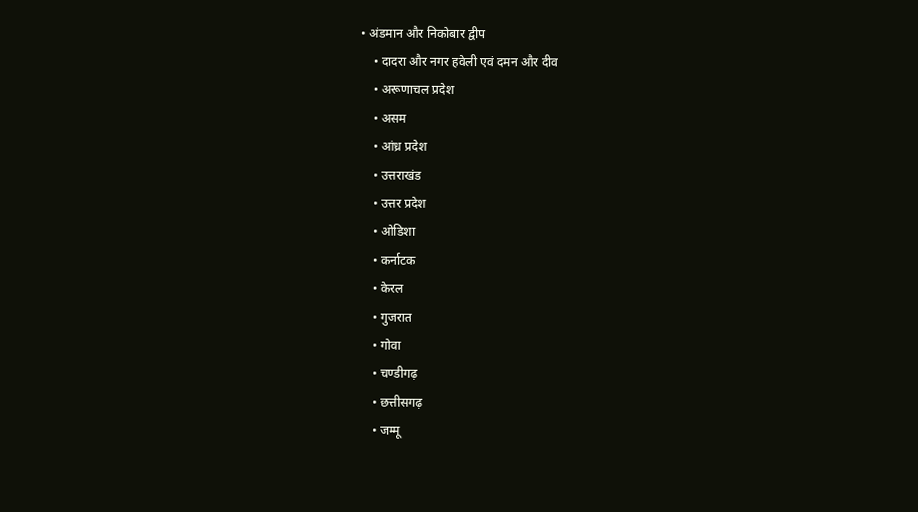• अंडमान और निकोबार द्वीप
    • दादरा और नगर हवेली एवं दमन और दीव
    • अरूणाचल प्रदेश
    • असम
    • आंध्र प्रदेश
    • उत्तराखंड
    • उत्तर प्रदेश
    • ओडिशा
    • कर्नाटक
    • केरल
    • गुजरात
    • गोवा
    • चण्‍डीगढ़
    • छत्तीसगढ़
    • जम्‍मू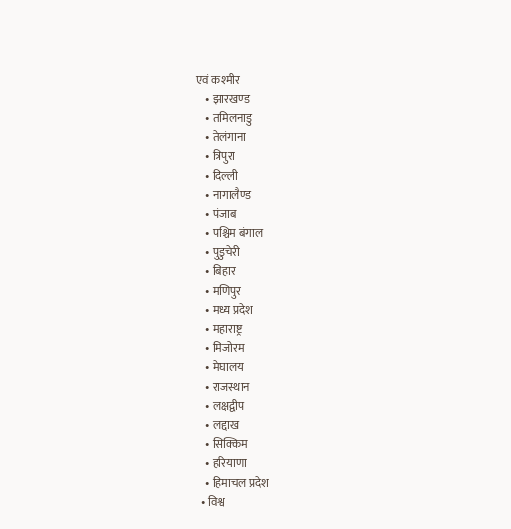एवं कश्‍मीर
    • झारखण्‍ड
    • तमिलनाडु
    • तेलंगाना
    • त्रिपुरा
    • दिल्ली
    • नागालैण्‍ड
    • पंजाब
    • पश्चिम बंगाल
    • पुडुचेरी
    • बिहार
    • मणिपुर
    • मध्य प्रदेश
    • महाराष्ट्र
    • मिजोरम
    • मेघालय
    • राजस्थान
    • लक्षद्वीप
    • लद्दाख
    • सिक्किम
    • हरियाणा
    • हिमाचल प्रदेश
  • विश्व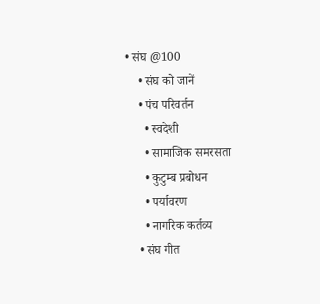• संघ @100
    • संघ को जानें
    • पंच परिवर्तन
      • स्वदेशी
      • सामाजिक समरसता
      • कुटुम्ब प्रबोधन
      • पर्यावरण
      • नागरिक कर्तव्य
    • संघ गीत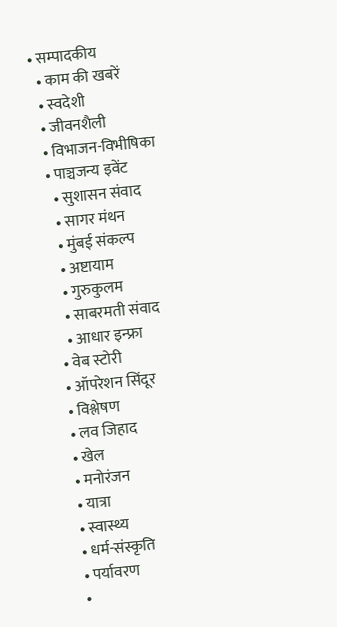• सम्पादकीय
  • काम की खबरें
  • स्वदेशी
  • जीवनशैली
  • विभाजन-विभीषिका
  • पाञ्चजन्य इवेंट
    • सुशासन संवाद
    • सागर मंथन
    • मुंबई संकल्प
    • अष्टायाम
    • गुरुकुलम
    • साबरमती संवाद
    • आधार इन्फ्रा
  • वेब स्टोरी
  • ऑपरेशन सिंदूर
  • विश्लेषण
  • लव जिहाद
  • खेल
  • मनोरंजन
  • यात्रा
  • स्वास्थ्य
  • धर्म-संस्कृति
  • पर्यावरण
  •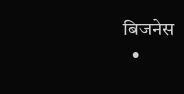बिजनेस
  •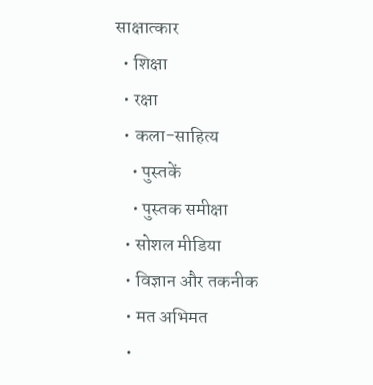साक्षात्कार
  • शिक्षा
  • रक्षा
  • कला-साहित्य
    • पुस्तकें
    • पुस्तक समीक्षा
  • सोशल मीडिया
  • विज्ञान और तकनीक
  • मत अभिमत
  •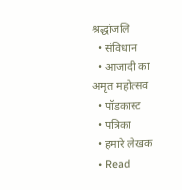श्रद्धांजलि
  • संविधान
  • आजादी का अमृत महोत्सव
  • पॉडकास्ट
  • पत्रिका
  • हमारे लेखक
  • Read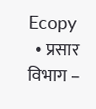Ecopy
  • प्रसार विभाग –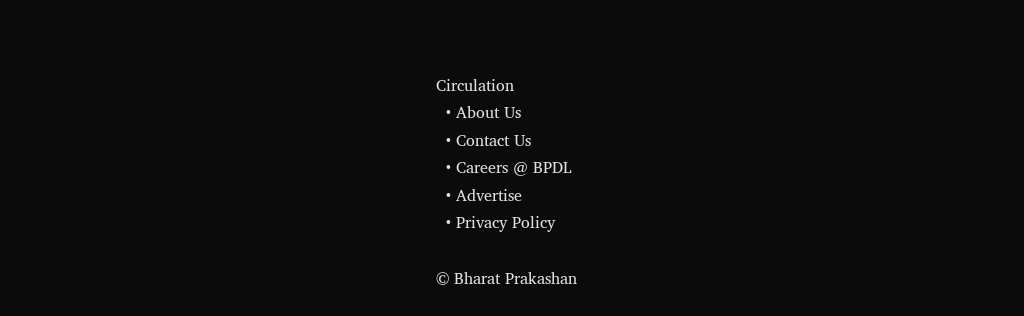Circulation
  • About Us
  • Contact Us
  • Careers @ BPDL
  • Advertise
  • Privacy Policy

© Bharat Prakashan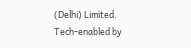(Delhi) Limited.
Tech-enabled by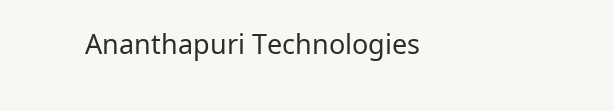Ananthapuri Technologies